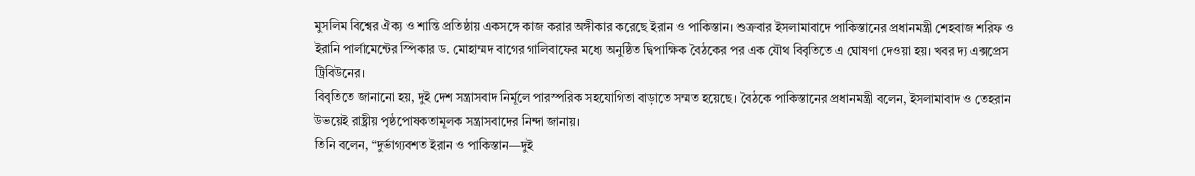মুসলিম বিশ্বের ঐক্য ও শান্তি প্রতিষ্ঠায় একসঙ্গে কাজ করার অঙ্গীকার করেছে ইরান ও পাকিস্তান। শুক্রবার ইসলামাবাদে পাকিস্তানের প্রধানমন্ত্রী শেহবাজ শরিফ ও ইরানি পার্লামেন্টের স্পিকার ড. মোহাম্মদ বাগের গালিবাফের মধ্যে অনুষ্ঠিত দ্বিপাক্ষিক বৈঠকের পর এক যৌথ বিবৃতিতে এ ঘোষণা দেওয়া হয়। খবর দ্য এক্সপ্রেস ট্রিবিউনের।
বিবৃতিতে জানানো হয়, দুই দেশ সন্ত্রাসবাদ নির্মূলে পারস্পরিক সহযোগিতা বাড়াতে সম্মত হয়েছে। বৈঠকে পাকিস্তানের প্রধানমন্ত্রী বলেন, ইসলামাবাদ ও তেহরান উভয়েই রাষ্ট্রীয় পৃষ্ঠপোষকতামূলক সন্ত্রাসবাদের নিন্দা জানায়।
তিনি বলেন, “দুর্ভাগ্যবশত ইরান ও পাকিস্তান—দুই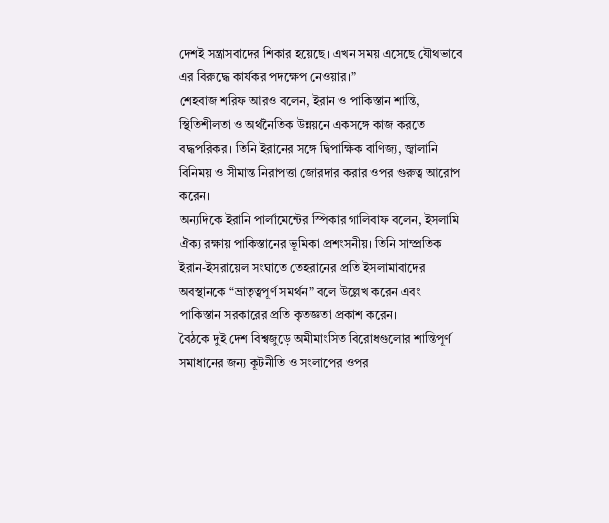দেশই সন্ত্রাসবাদের শিকার হয়েছে। এখন সময় এসেছে যৌথভাবে এর বিরুদ্ধে কার্যকর পদক্ষেপ নেওয়ার।”
শেহবাজ শরিফ আরও বলেন, ইরান ও পাকিস্তান শান্তি, স্থিতিশীলতা ও অর্থনৈতিক উন্নয়নে একসঙ্গে কাজ করতে বদ্ধপরিকর। তিনি ইরানের সঙ্গে দ্বিপাক্ষিক বাণিজ্য, জ্বালানি বিনিময় ও সীমান্ত নিরাপত্তা জোরদার করার ওপর গুরুত্ব আরোপ করেন।
অন্যদিকে ইরানি পার্লামেন্টের স্পিকার গালিবাফ বলেন, ইসলামি ঐক্য রক্ষায় পাকিস্তানের ভূমিকা প্রশংসনীয়। তিনি সাম্প্রতিক ইরান-ইসরায়েল সংঘাতে তেহরানের প্রতি ইসলামাবাদের অবস্থানকে “ভ্রাতৃত্বপূর্ণ সমর্থন” বলে উল্লেখ করেন এবং পাকিস্তান সরকারের প্রতি কৃতজ্ঞতা প্রকাশ করেন।
বৈঠকে দুই দেশ বিশ্বজুড়ে অমীমাংসিত বিরোধগুলোর শান্তিপূর্ণ সমাধানের জন্য কূটনীতি ও সংলাপের ওপর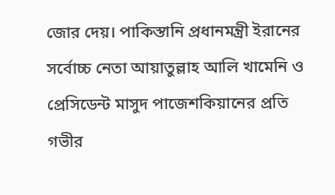জোর দেয়। পাকিস্তানি প্রধানমন্ত্রী ইরানের সর্বোচ্চ নেতা আয়াতুল্লাহ আলি খামেনি ও প্রেসিডেন্ট মাসুদ পাজেশকিয়ানের প্রতি গভীর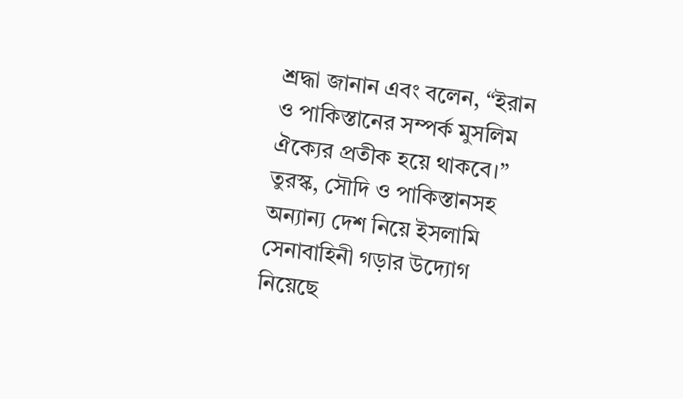শ্রদ্ধা জানান এবং বলেন, “ইরান ও পাকিস্তানের সম্পর্ক মুসলিম ঐক্যের প্রতীক হয়ে থাকবে।”
তুরস্ক, সৌদি ও পাকিস্তানসহ অন্যান্য দেশ নিয়ে ইসলামি সেনাবাহিনী গড়ার উদ্যোগ নিয়েছে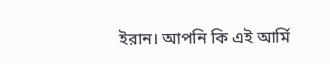ইরান। আপনি কি এই আর্মি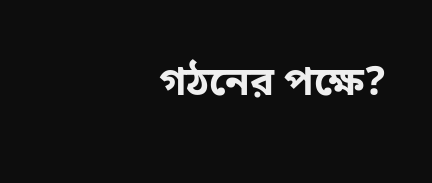গঠনের পক্ষে?